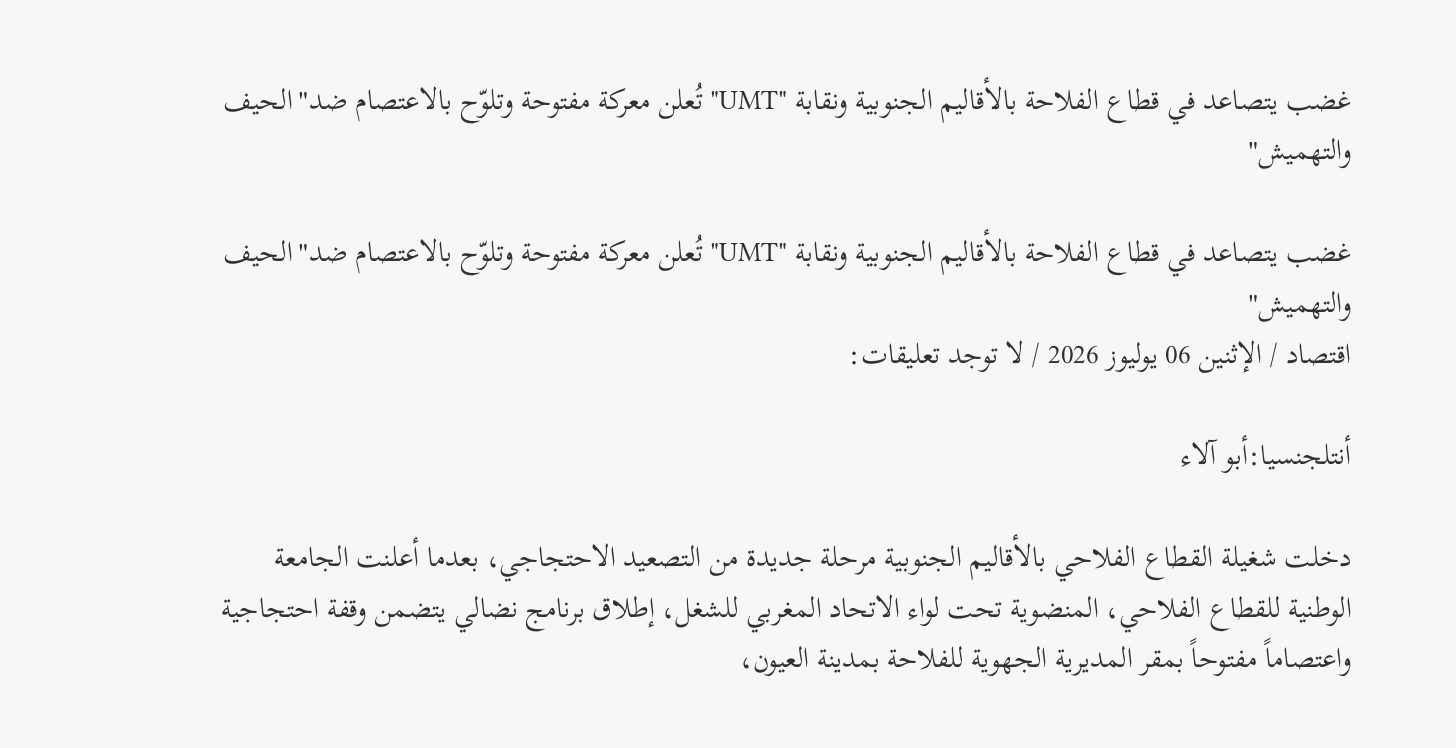غضب يتصاعد في قطاع الفلاحة بالأقاليم الجنوبية ونقابة "UMT" تُعلن معركة مفتوحة وتلوّح بالاعتصام ضد"الحيف والتهميش"

غضب يتصاعد في قطاع الفلاحة بالأقاليم الجنوبية ونقابة "UMT" تُعلن معركة مفتوحة وتلوّح بالاعتصام ضد"الحيف والتهميش"
اقتصاد / الإثنين 06 يوليوز 2026 / لا توجد تعليقات:

أنتلجنسيا:أبو آلاء

دخلت شغيلة القطاع الفلاحي بالأقاليم الجنوبية مرحلة جديدة من التصعيد الاحتجاجي، بعدما أعلنت الجامعة الوطنية للقطاع الفلاحي، المنضوية تحت لواء الاتحاد المغربي للشغل، إطلاق برنامج نضالي يتضمن وقفة احتجاجية واعتصاماً مفتوحاً بمقر المديرية الجهوية للفلاحة بمدينة العيون،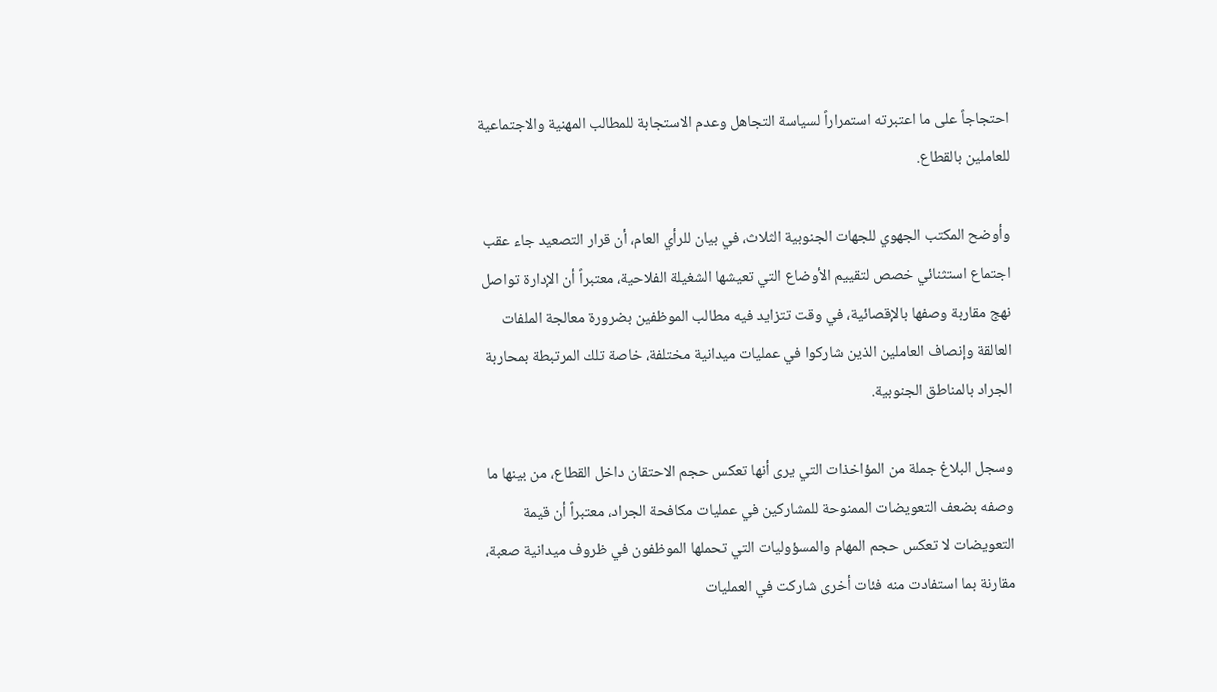احتجاجاً على ما اعتبرته استمراراً لسياسة التجاهل وعدم الاستجابة للمطالب المهنية والاجتماعية للعاملين بالقطاع.

وأوضح المكتب الجهوي للجهات الجنوبية الثلاث، في بيان للرأي العام، أن قرار التصعيد جاء عقب اجتماع استثنائي خصص لتقييم الأوضاع التي تعيشها الشغيلة الفلاحية، معتبراً أن الإدارة تواصل نهج مقاربة وصفها بالإقصائية، في وقت تتزايد فيه مطالب الموظفين بضرورة معالجة الملفات العالقة وإنصاف العاملين الذين شاركوا في عمليات ميدانية مختلفة، خاصة تلك المرتبطة بمحاربة الجراد بالمناطق الجنوبية.

وسجل البلاغ جملة من المؤاخذات التي يرى أنها تعكس حجم الاحتقان داخل القطاع، من بينها ما وصفه بضعف التعويضات الممنوحة للمشاركين في عمليات مكافحة الجراد، معتبراً أن قيمة التعويضات لا تعكس حجم المهام والمسؤوليات التي تحملها الموظفون في ظروف ميدانية صعبة، مقارنة بما استفادت منه فئات أخرى شاركت في العمليات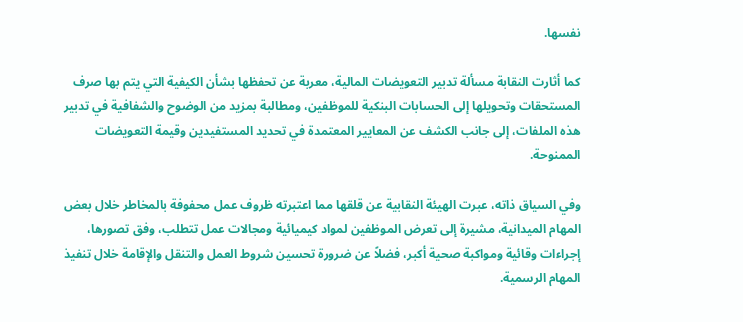نفسها.

كما أثارت النقابة مسألة تدبير التعويضات المالية، معربة عن تحفظها بشأن الكيفية التي يتم بها صرف المستحقات وتحويلها إلى الحسابات البنكية للموظفين، ومطالبة بمزيد من الوضوح والشفافية في تدبير هذه الملفات، إلى جانب الكشف عن المعايير المعتمدة في تحديد المستفيدين وقيمة التعويضات الممنوحة.

وفي السياق ذاته، عبرت الهيئة النقابية عن قلقها مما اعتبرته ظروف عمل محفوفة بالمخاطر خلال بعض المهام الميدانية، مشيرة إلى تعرض الموظفين لمواد كيميائية ومجالات عمل تتطلب، وفق تصورها، إجراءات وقائية ومواكبة صحية أكبر، فضلاً عن ضرورة تحسين شروط العمل والتنقل والإقامة خلال تنفيذ المهام الرسمية.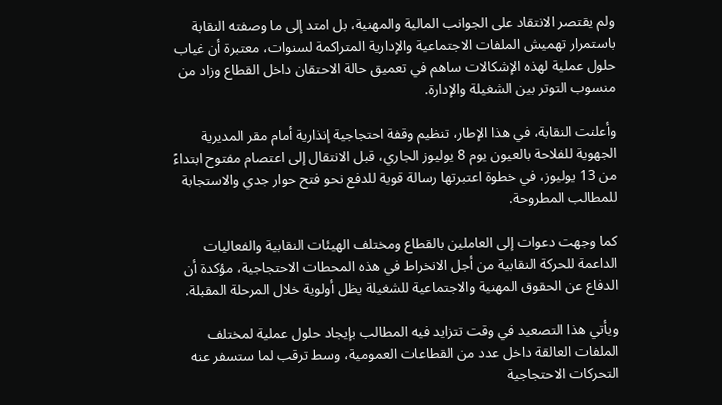ولم يقتصر الانتقاد على الجوانب المالية والمهنية، بل امتد إلى ما وصفته النقابة باستمرار تهميش الملفات الاجتماعية والإدارية المتراكمة لسنوات، معتبرة أن غياب حلول عملية لهذه الإشكالات ساهم في تعميق حالة الاحتقان داخل القطاع وزاد من منسوب التوتر بين الشغيلة والإدارة.

وأعلنت النقابة، في هذا الإطار، تنظيم وقفة احتجاجية إنذارية أمام مقر المديرية الجهوية للفلاحة بالعيون يوم 8 يوليوز الجاري، قبل الانتقال إلى اعتصام مفتوح ابتداءً من 13 يوليوز، في خطوة اعتبرتها رسالة قوية للدفع نحو فتح حوار جدي والاستجابة للمطالب المطروحة.

كما وجهت دعوات إلى العاملين بالقطاع ومختلف الهيئات النقابية والفعاليات الداعمة للحركة النقابية من أجل الانخراط في هذه المحطات الاحتجاجية، مؤكدة أن الدفاع عن الحقوق المهنية والاجتماعية للشغيلة يظل أولوية خلال المرحلة المقبلة.

ويأتي هذا التصعيد في وقت تتزايد فيه المطالب بإيجاد حلول عملية لمختلف الملفات العالقة داخل عدد من القطاعات العمومية، وسط ترقب لما ستسفر عنه التحركات الاحتجاجية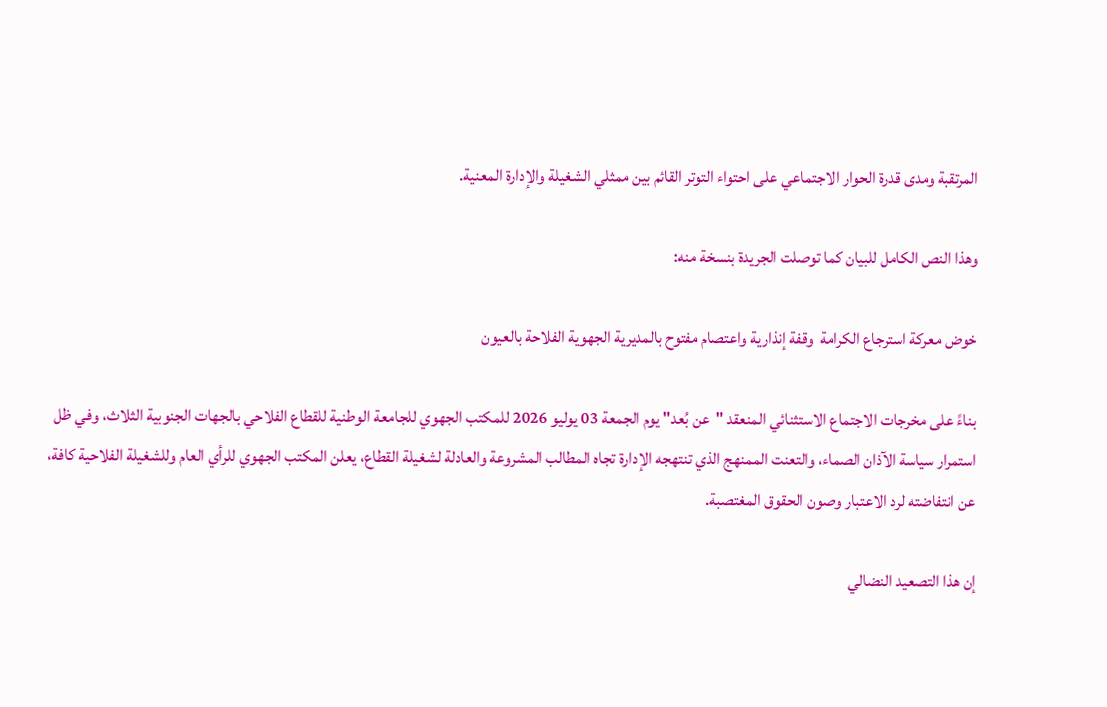المرتقبة ومدى قدرة الحوار الاجتماعي على احتواء التوتر القائم بين ممثلي الشغيلة والإدارة المعنية.

وهذا النص الكامل للبيان كما توصلت الجريدة بنسخة منه:

خوض معركة استرجاع الكرامة  وقفة إنذارية واعتصام مفتوح بالمديرية الجهوية الفلاحة بالعيون

بناءً على مخرجات الاجتماع الاستثنائي المنعقد "عن بُعد" يوم الجمعة 03 يوليو 2026 للمكتب الجهوي للجامعة الوطنية للقطاع الفلاحي بالجهات الجنوبية الثلاث، وفي ظل استمرار سياسة الآذان الصماء، والتعنت الممنهج الذي تنتهجه الإدارة تجاه المطالب المشروعة والعادلة لشغيلة القطاع، يعلن المكتب الجهوي للرأي العام وللشغيلة الفلاحية كافة، عن انتفاضته لرد الاعتبار وصون الحقوق المغتصبة.

إن هذا التصعيد النضالي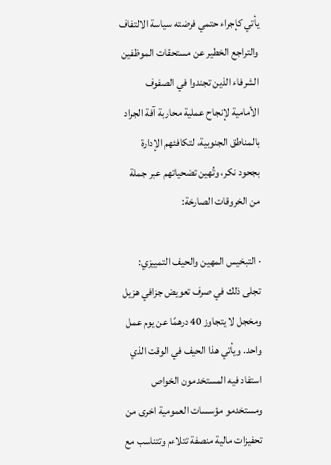يأتي كإجراء حتمي فرضته سياسة الالتفاف والتراجع الخطير عن مستحقات الموظفين الشرفاء الذين تجندوا في الصفوف الأمامية لإنجاح عملية محاربة آفة الجراد بالمناطق الجنوبية، لتكافئهم الإدارة بجحود نكر، وتُهين تضحياتهم عبر جملة من الخروقات الصارخة:

· التبخيس المهين والحيف التمييزي: تجلى ذلك في صرف تعويض جزافي هزيل ومخجل لا يتجاوز 40 درهمًا عن يوم عمل واحد. ويأتي هذا الحيف في الوقت الذي استفاد فيه المستخدمون الخواص ومستخدمو مؤسسات العمومية اخرى من تحفيزات مالية منصفة تتلاءم وتتناسب مع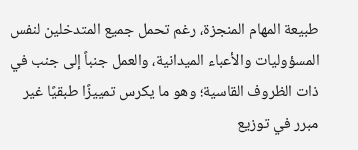طبيعة المهام المنجزة، رغم تحمل جميع المتدخلين لنفس المسؤوليات والأعباء الميدانية، والعمل جنباً إلى جنب في ذات الظروف القاسية؛ وهو ما يكرس تمييزًا طبقيًا غير مبرر في توزيع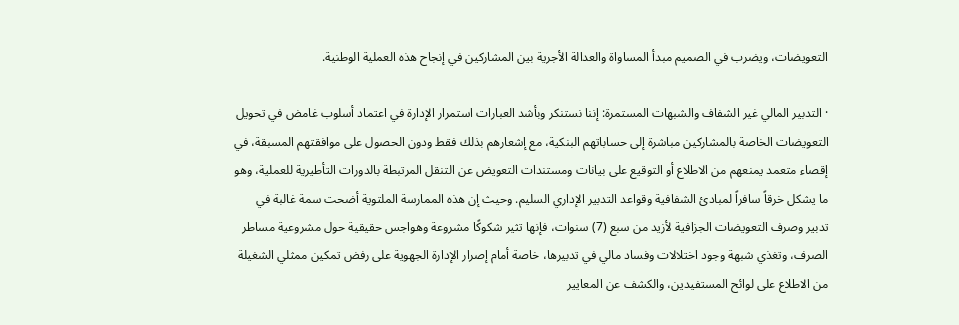التعويضات، ويضرب في الصميم مبدأ المساواة والعدالة الأجرية بين المشاركين في إنجاح هذه العملية الوطنية.

· التدبير المالي غير الشفاف والشبهات المستمرة: إننا نستنكر وبأشد العبارات استمرار الإدارة في اعتماد أسلوب غامض في تحويل التعويضات الخاصة بالمشاركين مباشرة إلى حساباتهم البنكية، مع إشعارهم بذلك فقط ودون الحصول على موافقتهم المسبقة، في إقصاء متعمد يمنعهم من الاطلاع أو التوقيع على بيانات ومستندات التعويض عن التنقل المرتبطة بالدورات التأطيرية للعملية، وهو ما يشكل خرقاً سافراً لمبادئ الشفافية وقواعد التدبير الإداري السليم. وحيث إن هذه الممارسة الملتوية أضحت سمة غالبة في تدبير وصرف التعويضات الجزافية لأزيد من سبع (7) سنوات، فإنها تثير شكوكًا مشروعة وهواجس حقيقية حول مشروعية مساطر الصرف، وتغذي شبهة وجود اختلالات وفساد مالي في تدبيرها، خاصة أمام إصرار الإدارة الجهوية على رفض تمكين ممثلي الشغيلة من الاطلاع على لوائح المستفيدين، والكشف عن المعايير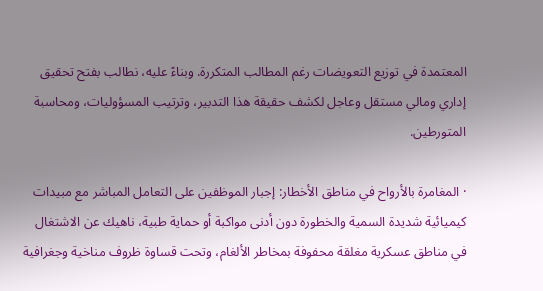المعتمدة في توزيع التعويضات رغم المطالب المتكررة. وبناءً عليه، نطالب بفتح تحقيق إداري ومالي مستقل وعاجل لكشف حقيقة هذا التدبير، وترتيب المسؤوليات، ومحاسبة المتورطين.

· المغامرة بالأرواح في مناطق الأخطار: إجبار الموظفين على التعامل المباشر مع مبيدات كيميائية شديدة السمية والخطورة دون أدنى مواكبة أو حماية طبية، ناهيك عن الاشتغال في مناطق عسكرية مغلقة محفوفة بمخاطر الألغام، وتحت قساوة ظروف مناخية وجغرافية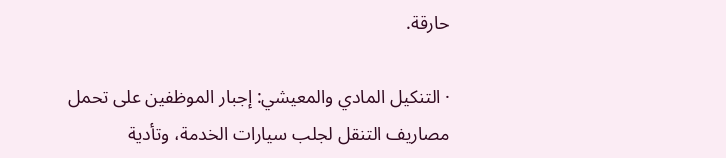حارقة.

· التنكيل المادي والمعيشي: إجبار الموظفين على تحمل مصاريف التنقل لجلب سيارات الخدمة، وتأدية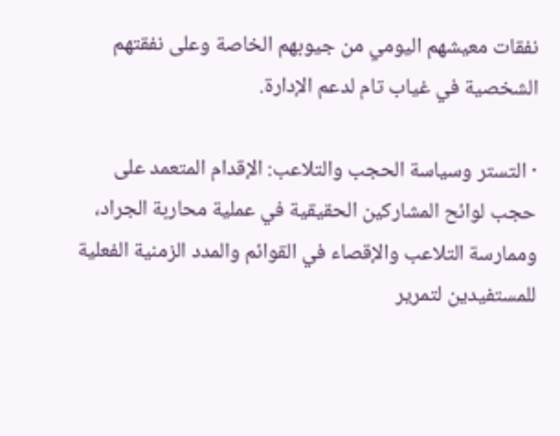نفقات معيشهم اليومي من جيوبهم الخاصة وعلى نفقتهم الشخصية في غياب تام لدعم الإدارة.

· التستر وسياسة الحجب والتلاعب: الإقدام المتعمد على حجب لوائح المشاركين الحقيقية في عملية محاربة الجراد، وممارسة التلاعب والإقصاء في القوائم والمدد الزمنية الفعلية للمستفيدين لتمرير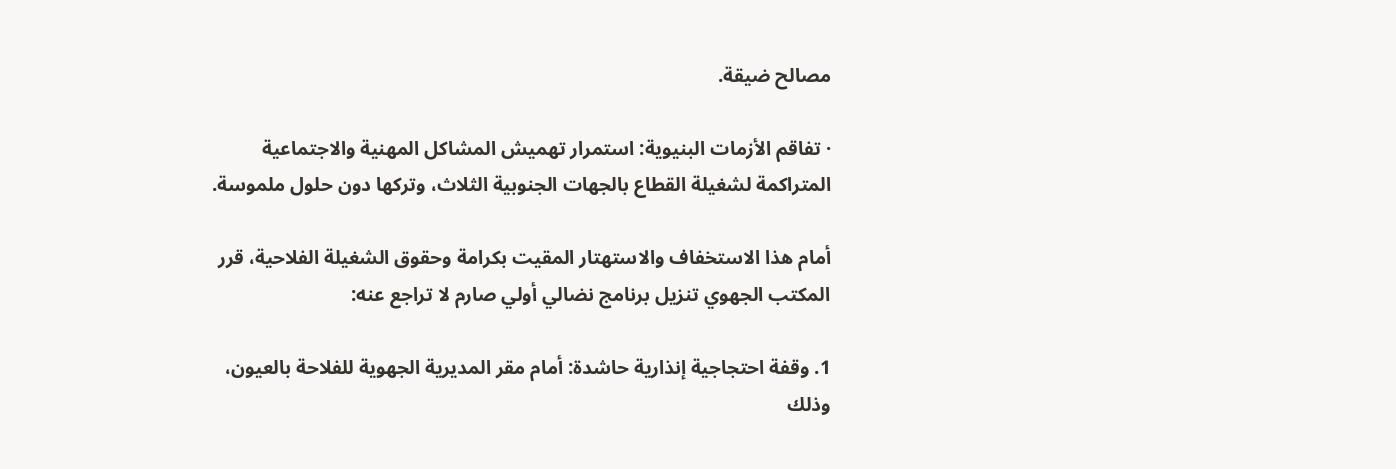مصالح ضيقة.

· تفاقم الأزمات البنيوية: استمرار تهميش المشاكل المهنية والاجتماعية المتراكمة لشغيلة القطاع بالجهات الجنوبية الثلاث، وتركها دون حلول ملموسة.

أمام هذا الاستخفاف والاستهتار المقيت بكرامة وحقوق الشغيلة الفلاحية، قرر المكتب الجهوي تنزيل برنامج نضالي أولي صارم لا تراجع عنه:

1. وقفة احتجاجية إنذارية حاشدة: أمام مقر المديرية الجهوية للفلاحة بالعيون، وذلك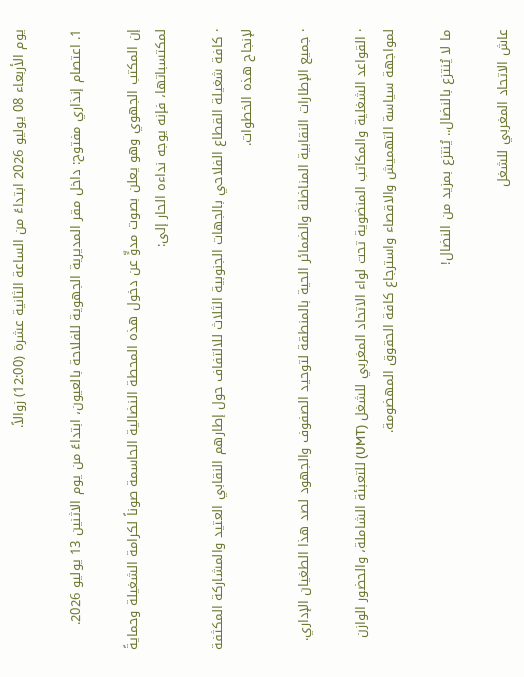يوم الأربعاء 08 يوليو 2026 ابتداءً من الساعة الثانية عشرة (12:00) زوالاً.

1. اعتصام إنذاري مفتوح: داخل مقر المديرية الجهوية للفلاحة بالعيون، ابتداءً من يوم الاثنين 13 يوليو 2026.

إن المكتب الجهوي وهو يعلن بصوت مدوٍّ عن دخول هذه المحطة النضالية الحاسمة صوناً لكرامة الشغيلة وحمايةً لمكتسباتها، فإنه يوجه نداءه الحار إلى:

· كافة شغيلة القطاع الفلاحي بالجهات الجنوبية الثلاث للالتفاف حول إطارهم النقابي العتيد والمشاركة المكثفة لإنجاح هذه الخطوات.

· جميع الإطارات النقابية المناضلة والضمائر الحية بالمنطقة لتوحيد الصفوف والجهود لصد هذا الطغيان الإداري.

· القواعد الشغلية والمكاتب المنضوية تحت لواء الاتحاد المغربي للشغل (UMT) للتعبئة الشاملة، والحضور الوازن لمواجهة سياسة التهميش والاقصاء واسترجاع كافة الحقوق المهضومة.

ما لا يُنتزع بالنضال.. يُنتزع بمزيد من النضال!

عاش الاتحاد المغربي للشغل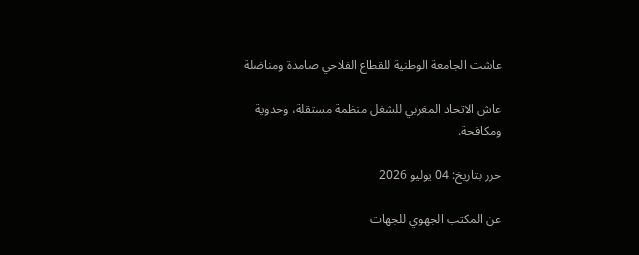عاشت الجامعة الوطنية للقطاع الفلاحي صامدة ومناضلة

عاش الاتحاد المغربي للشغل منظمة مستقلة، وحدوية ومكافحة.

حرر بتاريخ: 04 يوليو 2026

عن المكتب الجهوي للجهات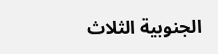الجنوبية الثلاث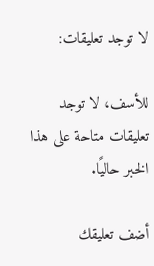لا توجد تعليقات:

للأسف، لا توجد تعليقات متاحة على هذا الخبر حاليًا.

أضف تعليقك